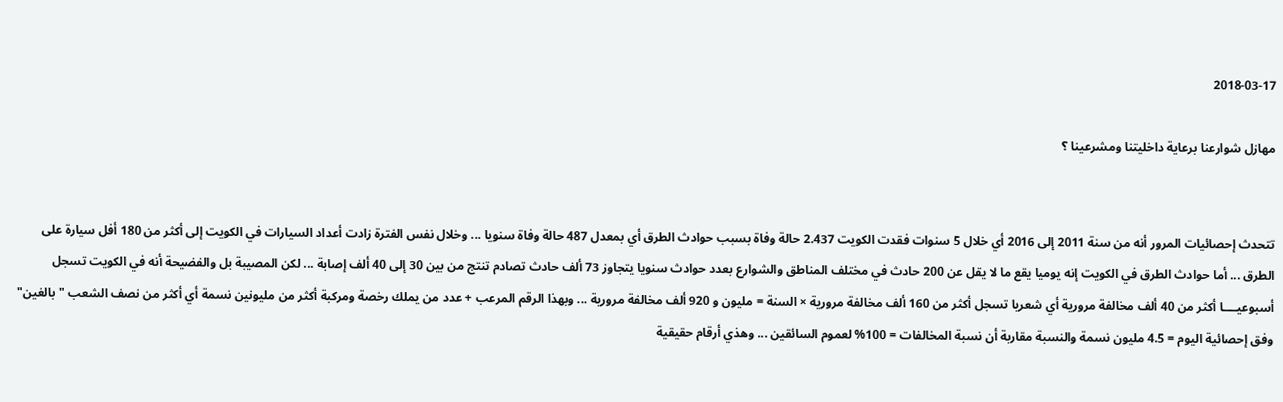2018-03-17

مهازل شوارعنا برعاية داخليتنا ومشرعينا ؟


تتحدث إحصائيات المرور أنه من سنة 2011 إلى 2016 أي خلال 5 سنوات فقدت الكويت 2.437 حالة وفاة بسبب حوادث الطرق أي بمعدل 487 حالة وفاة سنويا ... وخلال نفس الفترة زادت أعداد السيارات في الكويت إلى أكثر من 180 أفل سيارة على الطرق ... أما حوادث الطرق في الكويت إنه يوميا يقع ما لا يقل عن 200 حادث في مختلف المناطق والشوارع بعدد حوادث سنويا يتجاوز 73 ألف حادث تصادم تنتج من بين 30 إلى 40 ألف إصابة ... لكن المصيبة بل والفضيحة أنه في الكويت تسجل أسبوعيــــا أكثر من 40 ألف مخالفة مرورية أي شعريا تسجل أكثر من 160 ألف مخالفة مرورية × السنة = مليون و 920 ألف مخالفة مرورية ... وبهذا الرقم المرعب + عدد من يملك رخصة ومركبة أكثر من مليونين نسمة أي أكثر من نصف الشعب "بالغين" وفق إحصائية اليوم = 4.5 مليون نسمة والنسبة مقاربة أن نسبة المخالفات = 100% لعموم السائقين ... وهذي أرقام حقيقية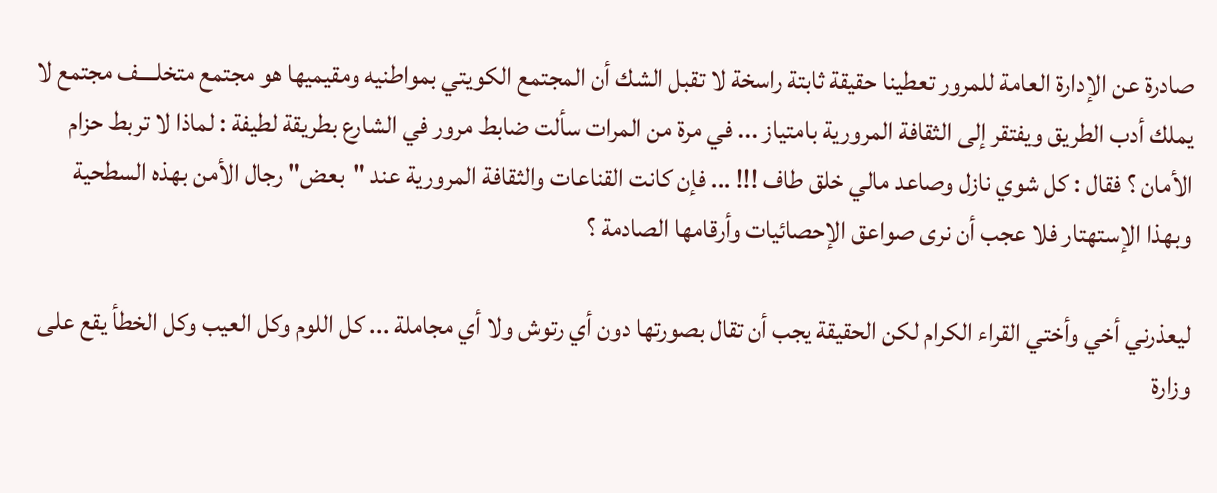صادرة عن الإدارة العامة للمرور تعطينا حقيقة ثابتة راسخة لا تقبل الشك أن المجتمع الكويتي بمواطنيه ومقيميها هو مجتمع متخلــــف مجتمع لا يملك أدب الطريق ويفتقر إلى الثقافة المرورية بامتياز ... في مرة من المرات سألت ضابط مرور في الشارع بطريقة لطيفة : لماذا لا تربط حزام الأمان ؟ فقال : كل شوي نازل وصاعد مالي خلق طاف !!! ... فإن كانت القناعات والثقافة المرورية عند "بعض" رجال الأمن بهذه السطحية وبهذا الإستهتار فلا عجب أن نرى صواعق الإحصائيات وأرقامها الصادمة ؟

ليعذرني أخي وأختي القراء الكرام لكن الحقيقة يجب أن تقال بصورتها دون أي رتوش ولا أي مجاملة ... كل اللوم وكل العيب وكل الخطأ يقع على وزارة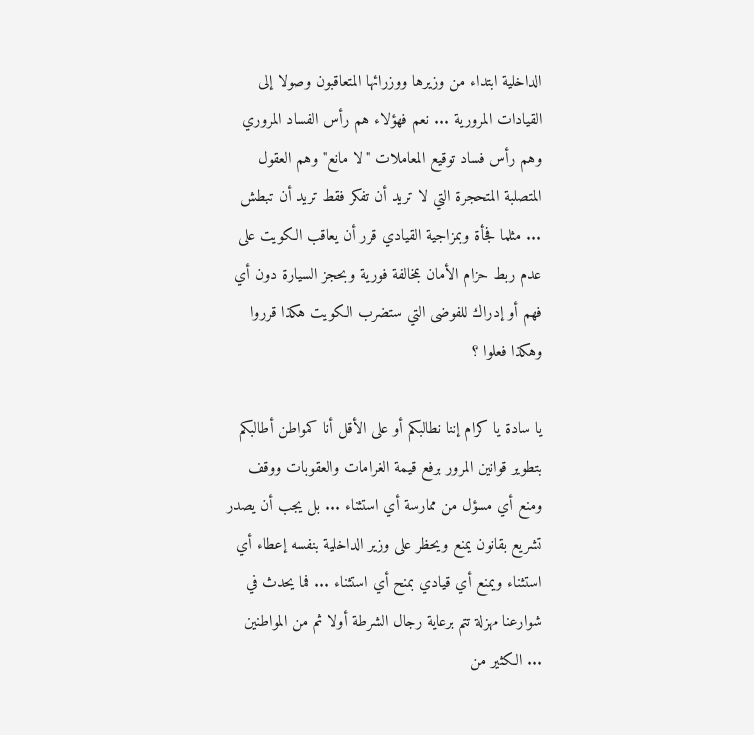الداخلية ابتداء من وزيرها ووزرائها المتعاقبون وصولا إلى القيادات المرورية ... نعم فهؤلاء هم رأس الفساد المروري وهم رأس فساد توقيع المعاملات "لا مانع" وهم العقول المتصلبة المتحجرة التي لا تريد أن تفكر فقط تريد أن تبطش ... مثلما فجأة وبمزاجية القيادي قرر أن يعاقب الكويت على عدم ربط حزام الأمان بمخالفة فورية وبحجز السيارة دون أي فهم أو إدراك للفوضى التي ستضرب الكويت هكذا قرروا وهكذا فعلوا ؟

يا سادة يا كرام إننا نطالبكم أو على الأقل أنا كمواطن أطالبكم بتطوير قوانين المرور برفع قيمة الغرامات والعقوبات ووقف ومنع أي مسؤل من ممارسة أي استثناء ... بل يجب أن يصدر تشريع بقانون يمنع ويحظر على وزير الداخلية بنفسه إعطاء أي استثناء ويمنع أي قيادي بمنح أي استثناء ... فما يحدث في شوارعنا مهزلة تتم برعاية رجال الشرطة أولا ثم من المواطنين ... الكثير من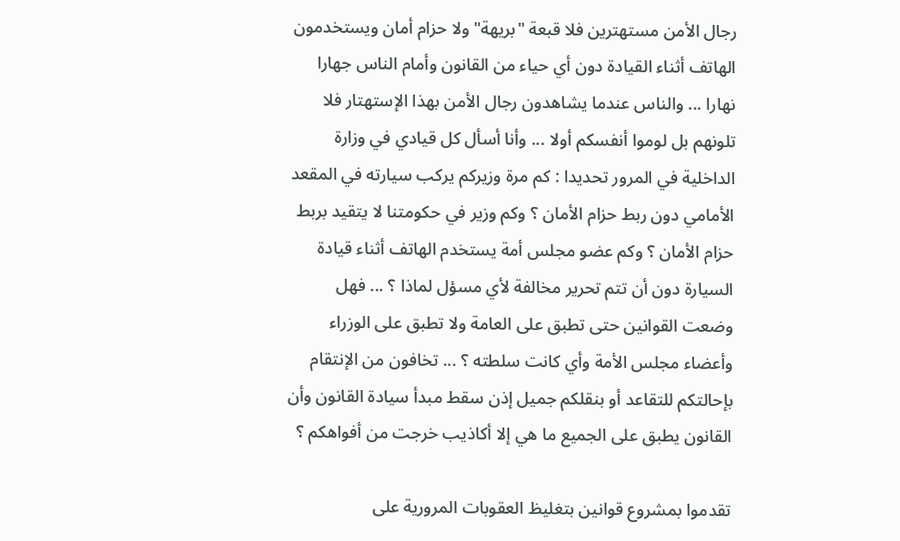رجال الأمن مستهترين فلا قبعة "بريهة" ولا حزام أمان ويستخدمون الهاتف أثناء القيادة دون أي حياء من القانون وأمام الناس جهارا نهارا ... والناس عندما يشاهدون رجال الأمن بهذا الإستهتار فلا تلونهم بل لوموا أنفسكم أولا ... وأنا أسأل كل قيادي في وزارة الداخلية في المرور تحديدا : كم مرة وزيركم يركب سيارته في المقعد الأمامي دون ربط حزام الأمان ؟ وكم وزير في حكومتنا لا يتقيد بربط حزام الأمان ؟ وكم عضو مجلس أمة يستخدم الهاتف أثناء قيادة السيارة دون أن تتم تحرير مخالفة لأي مسؤل لماذا ؟ ... فهل وضعت القوانين حتى تطبق على العامة ولا تطبق على الوزراء وأعضاء مجلس الأمة وأي كانت سلطته ؟ ... تخافون من الإنتقام بإحالتكم للتقاعد أو بنقلكم جميل إذن سقط مبدأ سيادة القانون وأن القانون يطبق على الجميع ما هي إلا أكاذيب خرجت من أفواهكم ؟

تقدموا بمشروع قوانين بتغليظ العقوبات المرورية على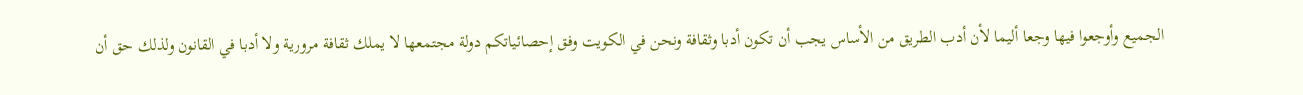الجميع وأوجعوا فيها وجعا أليما لأن أدب الطريق من الأساس يجب أن تكون أدبا وثقافة ونحن في الكويت وفق إحصائياتكم دولة مجتمعها لا يملك ثقافة مرورية ولا أدبا في القانون ولذلك حق أن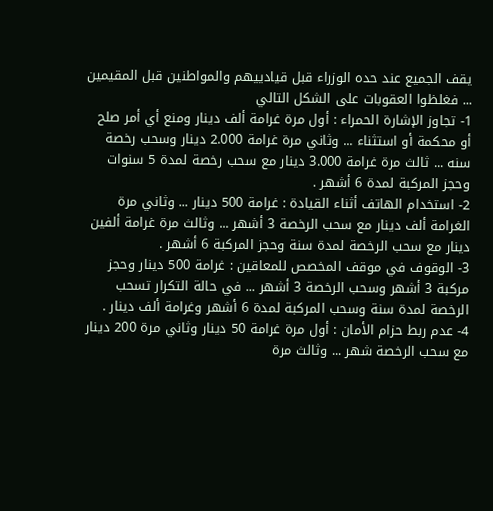يقف الجميع عند حده الوزراء قبل قيادييهم والمواطنين قبل المقيمين ... فغلظوا العقوبات على الشكل التالي
1- تجاوز الإشارة الحمراء : أول مرة غرامة ألف دينار ومنع أي أمر صلح أو محكمة أو استثناء ... وثاني مرة غرامة 2.000 دينار وسحب رخصة سنه ... ثالث مرة غرامة 3.000 دينار مع سحب رخصة لمدة 5 سنوات وحجز المركبة لمدة 6 أشهر .
2- استخدام الهاتف أثناء القيادة : غرامة 500 دينار ... وثاني مرة الغرامة ألف دينار مع سحب الرخصة 3 أشهر ... وثالث مرة غرامة ألفين دينار مع سحب الرخصة لمدة سنة وحجز المركبة 6 أشهر .
3- الوقوف في موقف المخصص للمعاقين : غرامة 500 دينار وحجز مركبة 3 أشهر وسحب الرخصة 3 أشهر ... في حالة التكرار تسحب الرخصة لمدة سنة وسحب المركبة لمدة 6 أشهر وغرامة ألف دينار .
4- عدم ربط حزام الأمان : أول مرة غرامة 50 دينار وثاني مرة 200 دينار مع سحب الرخصة شهر ... وثالث مرة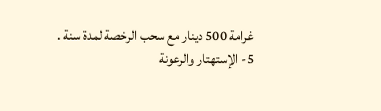غرامة 500 دينار مع سحب الرخصة لمدة سنة .
5- الإستهتار والرعونة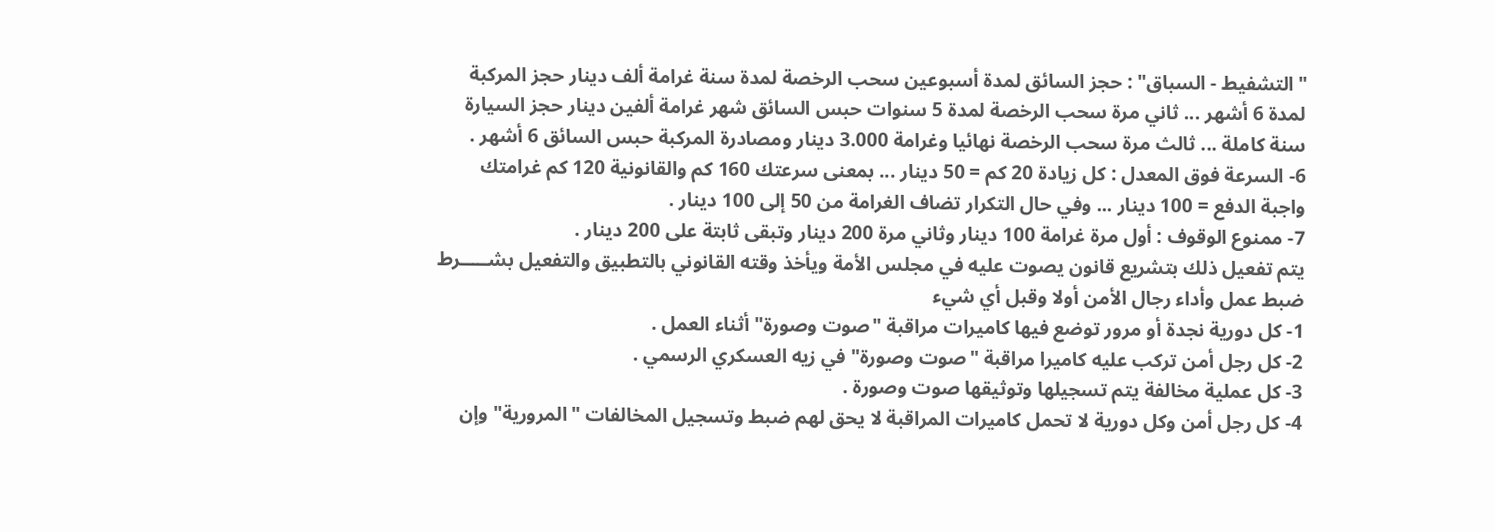"التشفيط - السباق" : حجز السائق لمدة أسبوعين سحب الرخصة لمدة سنة غرامة ألف دينار حجز المركبة لمدة 6 أشهر ... ثاني مرة سحب الرخصة لمدة 5 سنوات حبس السائق شهر غرامة ألفين دينار حجز السيارة سنة كاملة ... ثالث مرة سحب الرخصة نهائيا وغرامة 3.000 دينار ومصادرة المركبة حبس السائق 6 أشهر .
6- السرعة فوق المعدل : كل زيادة 20 كم = 50 دينار ... بمعنى سرعتك 160 كم والقانونية 120 كم غرامتك واجبة الدفع = 100 دينار ... وفي حال التكرار تضاف الغرامة من 50 إلى 100 دينار .
7- ممنوع الوقوف : أول مرة غرامة 100 دينار وثاني مرة 200 دينار وتبقى ثابتة على 200 دينار .
يتم تفعيل ذلك بتشريع قانون يصوت عليه في مجلس الأمة ويأخذ وقته القانوني بالتطبيق والتفعيل بشـــــرط ضبط عمل وأداء رجال الأمن أولا وقبل أي شيء
1- كل دورية نجدة أو مرور توضع فيها كاميرات مراقبة "صوت وصورة" أثناء العمل .
2- كل رجل أمن تركب عليه كاميرا مراقبة "صوت وصورة" في زيه العسكري الرسمي .
3- كل عملية مخالفة يتم تسجيلها وتوثيقها صوت وصورة .
4- كل رجل أمن وكل دورية لا تحمل كاميرات المراقبة لا يحق لهم ضبط وتسجيل المخالفات "المرورية" وإن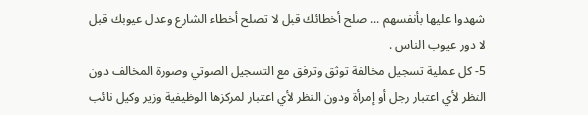شهدوا عليها بأنفسهم ... صلح أخطائك قبل لا تصلح أخطاء الشارع وعدل عيوبك قبل لا دور عيوب الناس .
5- كل عملية تسجيل مخالفة توثق وترفق مع التسجيل الصوتي وصورة المخالف دون النظر لأي اعتبار رجل أو إمرأة ودون النظر لأي اعتبار لمركزها الوظيفية وزير وكيل نائب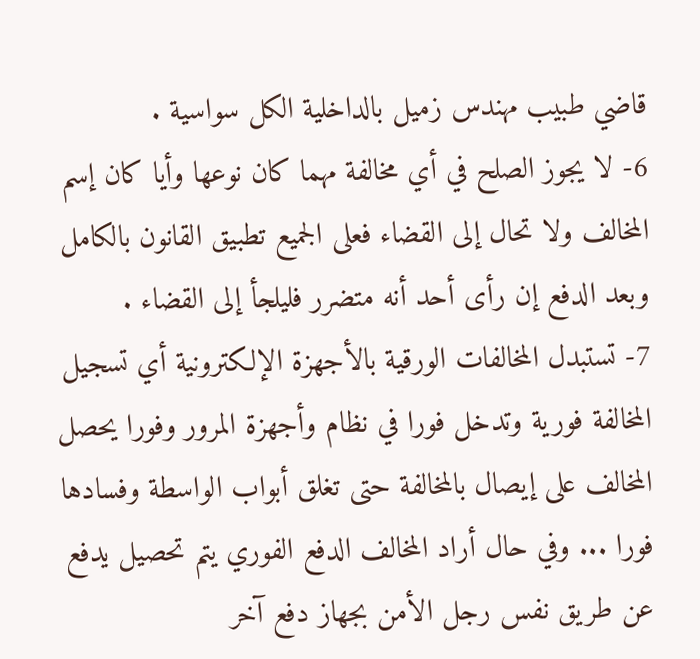قاضي طبيب مهندس زميل بالداخلية الكل سواسية .
6- لا يجوز الصلح في أي مخالفة مهما كان نوعها وأيا كان إسم المخالف ولا تحال إلى القضاء فعلى الجميع تطبيق القانون بالكامل وبعد الدفع إن رأى أحد أنه متضرر فليلجأ إلى القضاء .
7- تستبدل المخالفات الورقية بالأجهزة الإلكترونية أي تسجيل المخالفة فورية وتدخل فورا في نظام وأجهزة المرور وفورا يحصل المخالف على إيصال بالمخالفة حتى تغلق أبواب الواسطة وفسادها فورا ... وفي حال أراد المخالف الدفع الفوري يتم تحصيل يدفع عن طريق نفس رجل الأمن بجهاز دفع آخر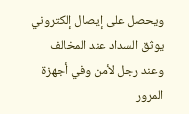ويحصل على إيصال إلكتروني يوثق السداد عند المخالف وعند رجل لأمن وفي أجهزة المرور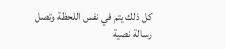كل ذلك يتم في نفس اللحظة وتصل رسالة نصية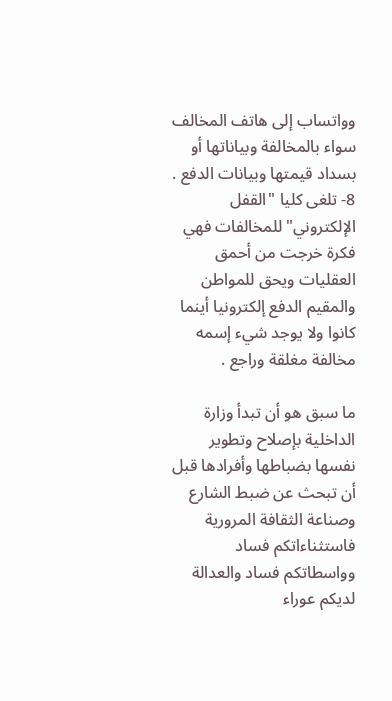وواتساب إلى هاتف المخالف سواء بالمخالفة وبياناتها أو بسداد قيمتها وبيانات الدفع .
8- تلغى كليا "القفل الإلكتروني" للمخالفات فهي فكرة خرجت من أحمق العقليات ويحق للمواطن والمقيم الدفع إلكترونيا أينما كانوا ولا يوجد شيء إسمه مخالفة مغلقة وراجع .

ما سبق هو أن تبدأ وزارة الداخلية بإصلاح وتطوير نفسها بضباطها وأفرادها قبل أن تبحث عن ضبط الشارع وصناعة الثقافة المرورية فاستثناءاتكم فساد وواسطاتكم فساد والعدالة لديكم عوراء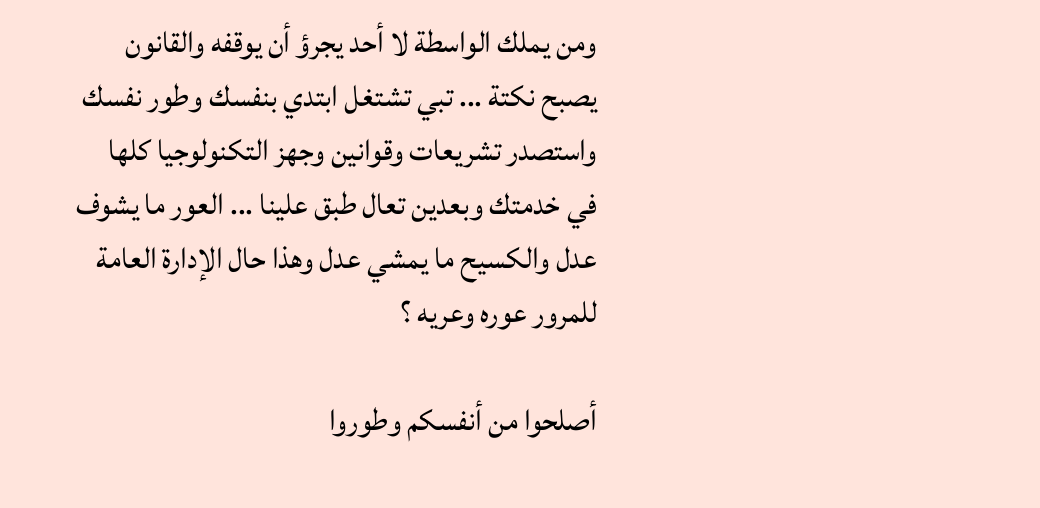ومن يملك الواسطة لا أحد يجرؤ أن يوقفه والقانون يصبح نكتة ... تبي تشتغل ابتدي بنفسك وطور نفسك واستصدر تشريعات وقوانين وجهز التكنولوجيا كلها في خدمتك وبعدين تعال طبق علينا ... العور ما يشوف عدل والكسيح ما يمشي عدل وهذا حال الإدارة العامة للمرور عوره وعريه ؟

أصلحوا من أنفسكم وطوروا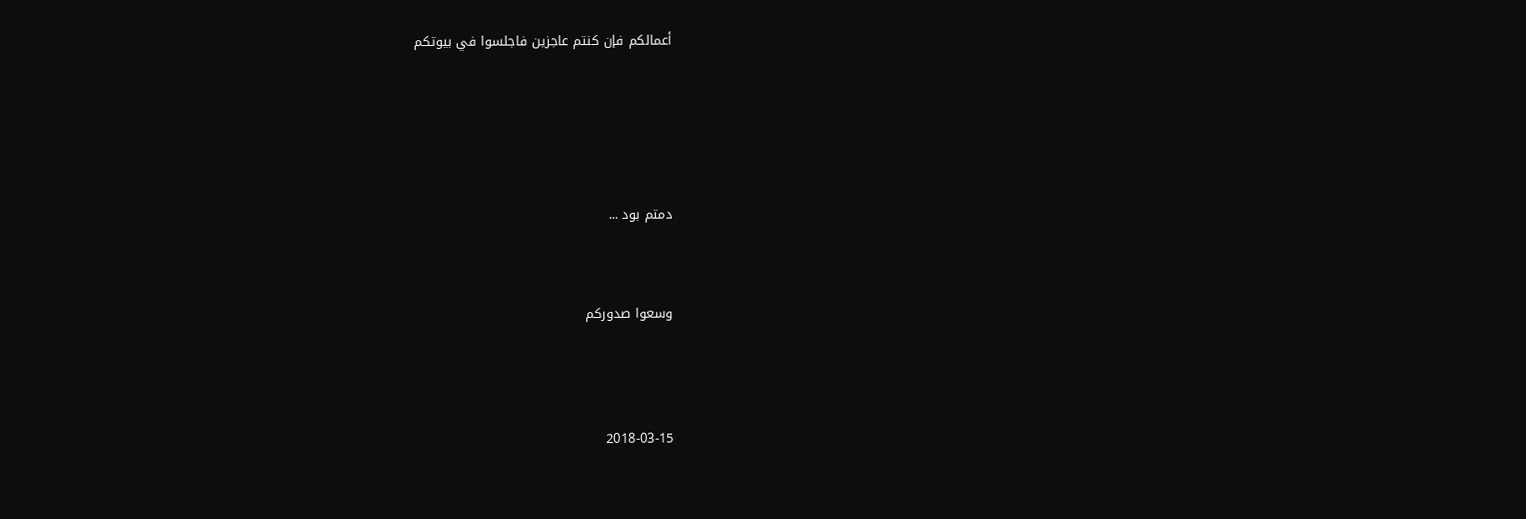أعمالكم فإن كنتم عاجزين فاجلسوا في بيوتكم






دمتم بود ...



وسعوا صدوركم




2018-03-15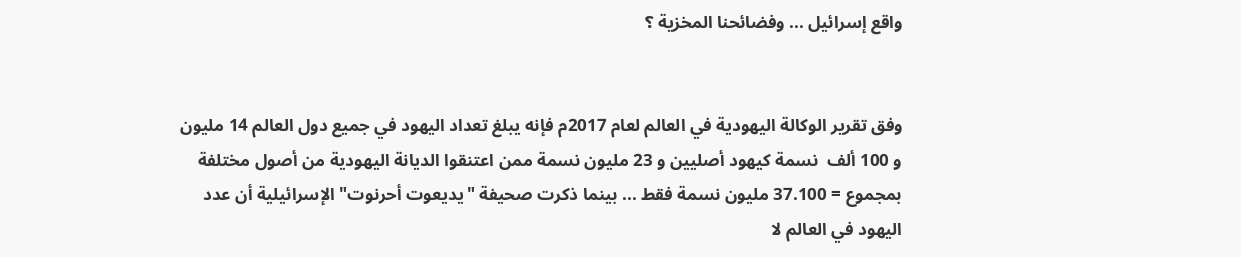واقع إسرائيل ... وفضائحنا المخزية ؟


وفق تقرير الوكالة اليهودية في العالم لعام 2017م فإنه يبلغ تعداد اليهود في جميع دول العالم 14 مليون و 100 ألف  نسمة كيهود أصليين و 23 مليون نسمة ممن اعتنقوا الديانة اليهودية من أصول مختلفة بمجموع = 37.100 مليون نسمة فقط ... بينما ذكرت صحيفة "يديعوت أحرنوت" الإسرائيلية أن عدد اليهود في العالم لا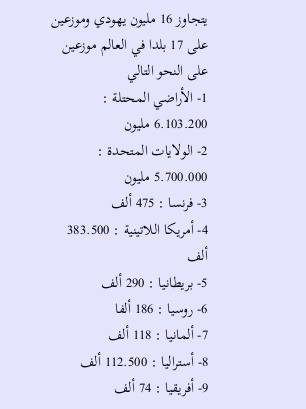يتجاوز 16 مليون يهودي وموزعين على 17 بلدا في العالم موزعين على النحو التالي
1- الأراضي المحتلة : 6.103.200 مليون
2- الولايات المتحدة : 5.700.000 مليون
3- فرنسا : 475 ألف
4- أمريكا اللاتينية : 383.500 ألف
5- بريطانيا : 290 ألف
6- روسيا : 186 ألفا
7- ألمانيا : 118 ألف
8- أستراليا : 112.500 ألف
9- أفريقيا : 74 ألف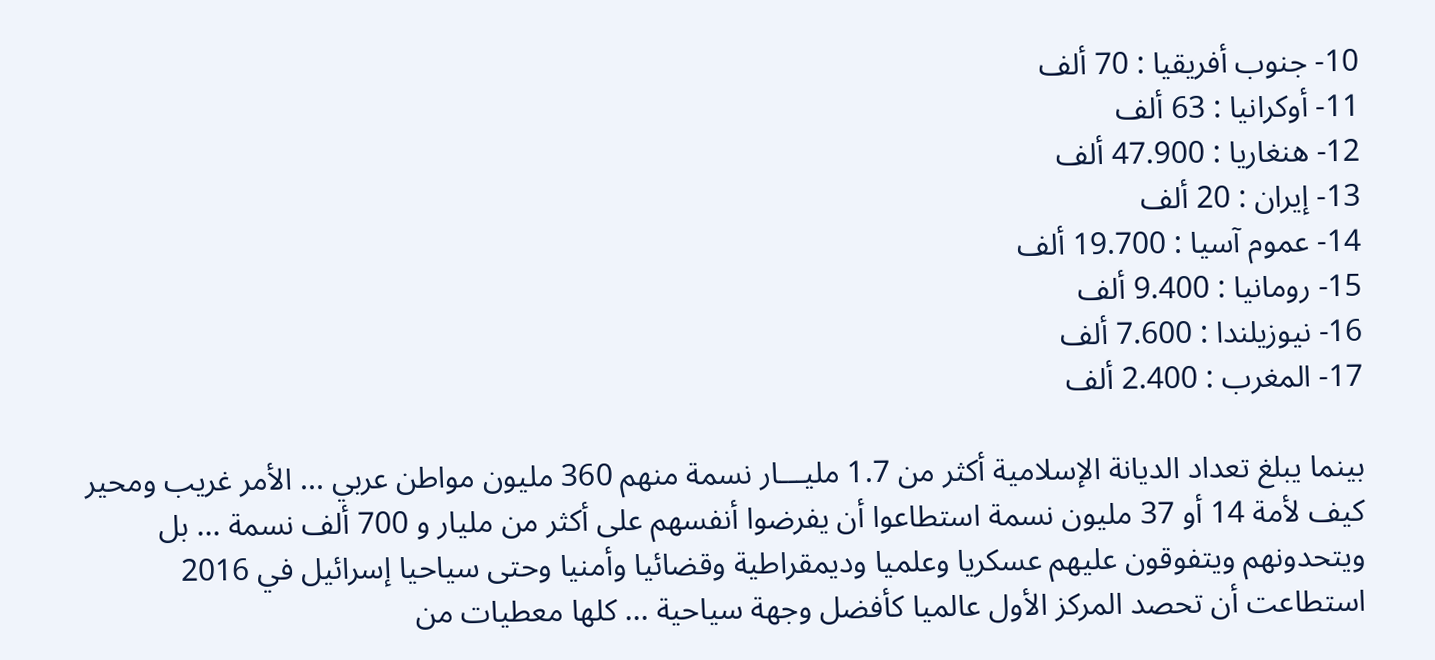10- جنوب أفريقيا : 70 ألف
11- أوكرانيا : 63 ألف
12- هنغاريا : 47.900 ألف
13- إيران : 20 ألف
14- عموم آسيا : 19.700 ألف
15- رومانيا : 9.400 ألف
16- نيوزيلندا : 7.600 ألف
17- المغرب : 2.400 ألف

بينما يبلغ تعداد الديانة الإسلامية أكثر من 1.7 مليـــار نسمة منهم 360 مليون مواطن عربي ... الأمر غريب ومحير كيف لأمة 14 أو 37 مليون نسمة استطاعوا أن يفرضوا أنفسهم على أكثر من مليار و 700 ألف نسمة ... بل ويتحدونهم ويتفوقون عليهم عسكريا وعلميا وديمقراطية وقضائيا وأمنيا وحتى سياحيا إسرائيل في 2016 استطاعت أن تحصد المركز الأول عالميا كأفضل وجهة سياحية ... كلها معطيات من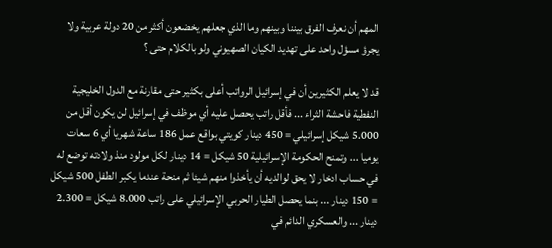المهم أن نعرف الفرق بيننا وبينهم وما الذي جعلهم يخضعون أكثر من 20 دولة عربية ولا يجرؤ مسؤل واحد على تهديد الكيان الصهيوني ولو بالكلام حتى ؟

قد لا يعلم الكثيرين أن في إسرائيل الرواتب أعلى بكثير حتى مقارنة مع الدول الخليجية النفطية فاحشة الثراء ... فأقل راتب يحصل عليه أي موظف في إسرائيل لن يكون أقل من 5.000 شيكل إسرائيلي = 450 دينار كويتي بواقع عمل 186 ساعة شهريا أي 6 سعات يوميا ... وتمنح الحكومة الإسرائيلية 50 شيكل = 14 دينار لكل مولود منذ ولادته توضع له في حساب ادخار لا يحق لوالديه أن يأخذوا منهم شيئا ثم منحة عندما يكبر الطفل 500 شيكل = 150 دينار ... بنما يحصل الطيار الحربي الإسرائيلي على راتب 8.000 شيكل = 2.300 دينار ... والعسكري الدائم في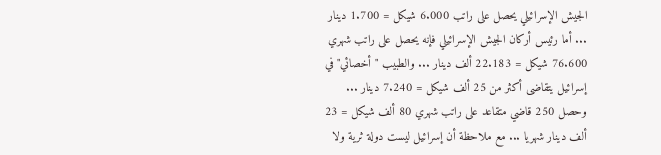الجيش الإسرائيلي يحصل على راتب 6.000 شيكل = 1.700 دينار ... أما رئيس أركان الجيش الإسرائيلي فإنه يحصل على راتب شهري 76.600 شيكل = 22.183 ألف دينار ... والطبيب "أخصائي" في إسرائيل يتقاضى أكثر من 25 ألف شيكل = 7.240 دينار ... وحصل 250 قاضي متقاعد على راتب شهري 80 ألف شيكل = 23 ألف دينار شهريا ... مع ملاحظة أن إسرائيل ليست دولة ثرية ولا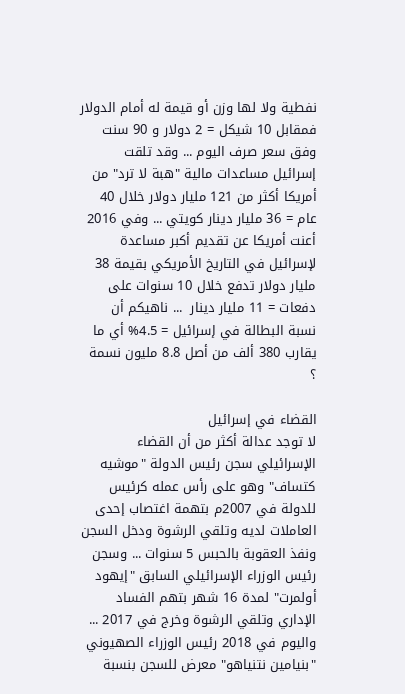نفطية ولا لها وزن أو قيمة له أمام الدولار فمقابل 10 شيكل = 2 دولار و 90 سنت وفق سعر صرف اليوم ... وقد تلقت إسرائيل مساعدات مالية "هبة لا ترد" من أمريكا أكثر من 121 مليار دولار خلال 40 عام = 36 مليار دينار كويتي ... وفي 2016 أعنت أمريكا عن تقديم أكبر مساعدة لإسرائيل في التاريخ الأمريكي بقيمة 38 مليار دولار تدفع خلال 10 سنوات على دفعات = 11 مليار دينار  ... ناهيكم أن نسبة البطالة في إسرائيل = 4.5% أي ما يقارب 380 ألف من أصل 8.8 مليون نسمة ؟

القضاء في إسرائيل
لا توجد عدالة أكثر من أن القضاء الإسرائيلي سجن رئيس الدولة "موشيه كتساف" وهو على رأس عمله كرئيس للدولة في 2007م بتهمة اغتصاب إحدى العاملات لديه وتلقي الرشوة ودخل السجن ونفذ العقوبة بالحبس 5 سنوات ... وسجن رئيس الوزراء الإسرائيلي السابق "إيهود أولمرت" لمدة 16 شهر بتهم الفساد الإداري وتلقي الرشوة وخرج في 2017 ... واليوم في 2018 رئيس الوزراء الصهيوني "بنيامين نتنياهو" معرض للسجن بنسبة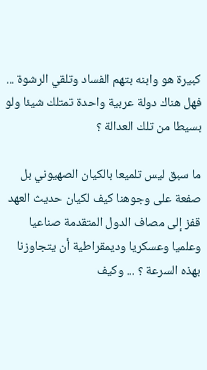كبيرة هو وابنه بتهم الفساد وتلقي الرشوة ... فهل هناك دولة عربية واحدة تمتلك شيئا ولو بسيطا من تلك العدالة ؟

ما سبق ليس تلميعا بالكيان الصهيوني بل صفعة على وجوهنا كيف لكيان حديث العهد قفز إلى مصاف الدول المتقدمة صناعيا وعلميا وعسكريا وديمقراطية أن يتجاوزنا بهذه السرعة ؟ ... وكيف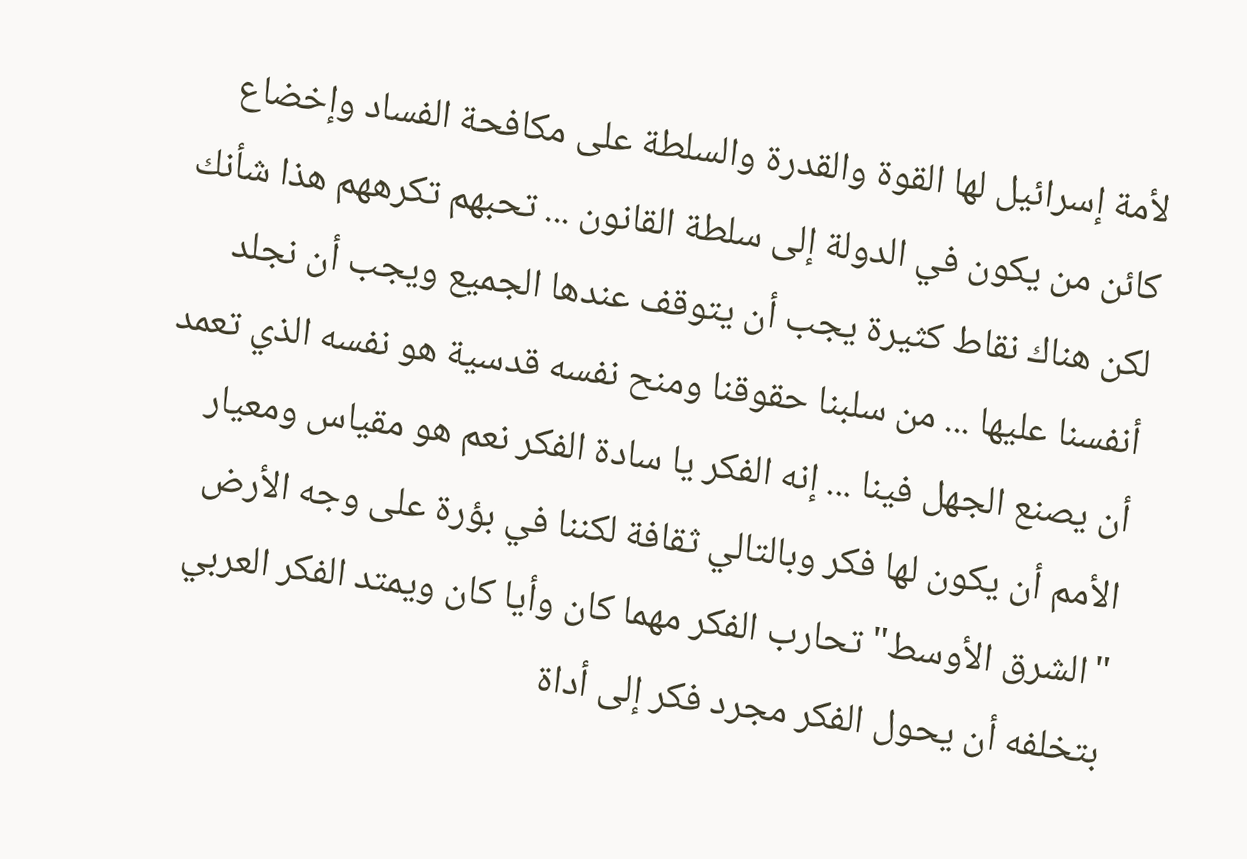لأمة إسرائيل لها القوة والقدرة والسلطة على مكافحة الفساد وإخضاع كائن من يكون في الدولة إلى سلطة القانون ... تحبهم تكرههم هذا شأنك لكن هناك نقاط كثيرة يجب أن يتوقف عندها الجميع ويجب أن نجلد أنفسنا عليها ... من سلبنا حقوقنا ومنح نفسه قدسية هو نفسه الذي تعمد أن يصنع الجهل فينا ... إنه الفكر يا سادة الفكر نعم هو مقياس ومعيار الأمم أن يكون لها فكر وبالتالي ثقافة لكننا في بؤرة على وجه الأرض "الشرق الأوسط" تحارب الفكر مهما كان وأيا كان ويمتد الفكر العربي بتخلفه أن يحول الفكر مجرد فكر إلى أداة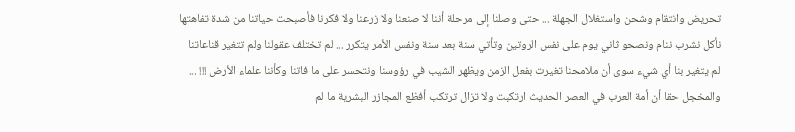تحريض وانتقام وشحن واستغلال الجهلة ... حتى وصلنا إلى مرحلة أننا لا صنعنا ولا زرعنا ولا فكرنا فأصبحت حياتنا من شدة تفاهتها نأكل نشرب ننام ونصحو ثاني يوم على نفس الروتين وتأتي سنة بعد سنة ونفس الأمر يتكرر ... لم تختلف عقولنا ولم تتغير قناعاتنا لم يتغير بنا أي شيء سوى أن ملامحنا تغيرت بفعل الزمن ويظهر الشيب في رؤوسنا ونتحسر على ما فاتنا وكأننا علماء الأرض !!! ... والمخجل حقا أن أمة العرب في العصر الحديث ارتكبت ولا تزال ترتكب أفظع المجازر البشرية ما لم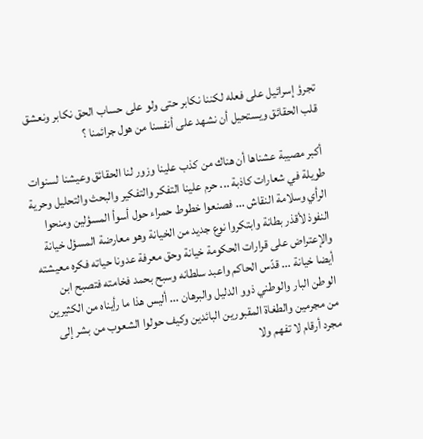تجرؤ إسرائيل على فعله لكننا نكابر حتى ولو على حساب الحق نكابر ونعشق قلب الحقائق ويستحيل أن نشهد على أنفسنا من هول جرائمنا ؟

أكبر مصيبة عشناها أن هناك من كذب علينا وزور لنا الحقائق وعيشنا لسنوات طويلة في شعارات كاذبة ... حرم علينا التفكر والتفكير والبحث والتحليل وحرية الرأي وسلامة النقاش ... فصنعوا خطوط حمراء حول أسوأ المسؤلين ومنحوا النفوذ لأقذر بطانة وابتكروا نوع جديد من الخيانة وهو معارضة المسؤل خيانة والإعتراض على قرارات الحكومة خيانة وحق معرفة عدونا حياته فكره معيشته أيضا خيانة ... قدّس الحاكم واعبد سلطانه وسبح بحمد فخامته فتصبح ابن الوطن البار والوطني ذوو الدليل والبرهان ... أليس هذا ما رأيناه من الكثيرين من مجرمين والطغاة المقبورين البائدين وكيف حولوا الشعوب من بشر إلى مجرد أرقام لا تفهم ولا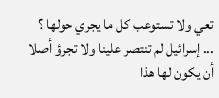تعي ولا تستوعب كل ما يجري حولها ؟ ... إسرائيل لم تنتصر علينا ولا تجرؤ أصلا أن يكون لها هذا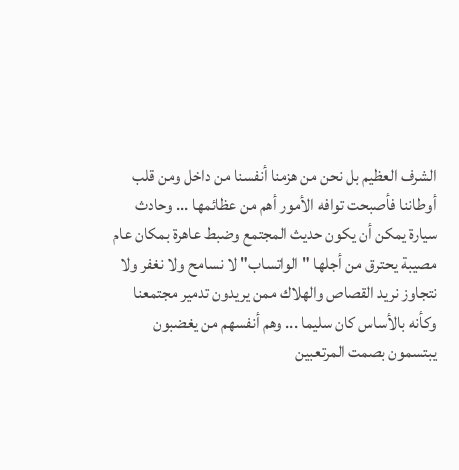الشرف العظيم بل نحن من هزمنا أنفسنا من داخل ومن قلب أوطاننا فأصبحت توافه الأمور أهم من عظائمها ... وحادث سيارة يمكن أن يكون حديث المجتمع وضبط عاهرة بمكان عام مصيبة يحترق من أجلها "الواتساب" لا نسامح ولا نغفر ولا نتجاوز نريد القصاص والهلاك ممن يريدون تدمير مجتمعنا وكأنه بالأساس كان سليما ... وهم أنفسهم من يغضبون يبتسمون بصمت المرتعبين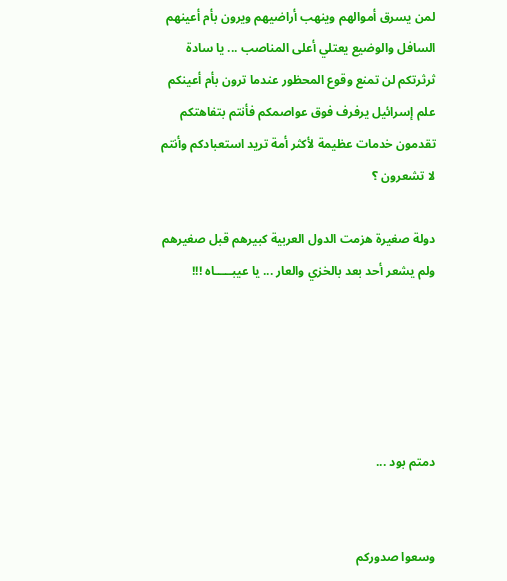لمن يسرق أموالهم وينهب أراضيهم ويرون بأم أعينهم السافل والوضيع يعتلي أعلى المناصب ... يا سادة ثرثرتكم لن تمنع وقوع المحظور عندما ترون بأم أعينكم علم إسرائيل يرفرف فوق عواصمكم فأنتم بتفاهتكم تقدمون خدمات عظيمة لأكثر أمة تريد استعبادكم وأنتم لا تشعرون ؟

دولة صغيرة هزمت الدول العربية كبيرهم قبل صغيرهم ولم يشعر أحد بعد بالخزي والعار ... يا عيبـــــاه !!!





دمتم بود ...


وسعوا صدوركم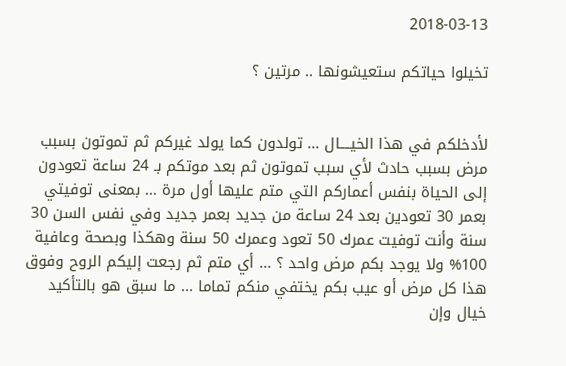2018-03-13

تخيلوا حياتكم ستعيشونها .. مرتين ؟


لأدخلكم في هذا الخيــــال ... تولدون كما يولد غيركم ثم تموتون بسبب مرض بسبب حادث لأي سبب تموتون ثم بعد موتكم بـ 24 ساعة تعودون إلى الحياة بنفس أعماركم التي متم عليها أول مرة ... بمعنى توفيتي بعمر 30 تعودين بعد 24 ساعة من جديد بعمر جديد وفي نفس السن 30 سنة وأنت توفيت عمرك 50 تعود وعمرك 50 سنة وهكذا وبصحة وعافية 100% ولا يوجد بكم مرض واحد ؟ ... أي متم ثم رجعت إليكم الروح وفوق هذا كل مرض أو عيب بكم يختفي منكم تماما ... ما سبق هو بالتأكيد خيال وإن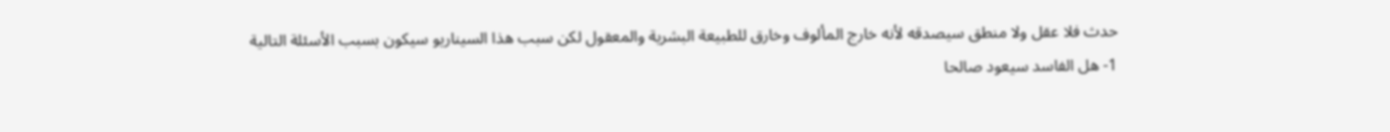حدث فلا عقل ولا منطق سيصدقه لأنه خارج المألوف وخارق للطبيعة البشرية والمعقول لكن سبب هذا السيناريو سيكون بسبب الأسئلة التالية
1- هل الفاسد سيعود صالحا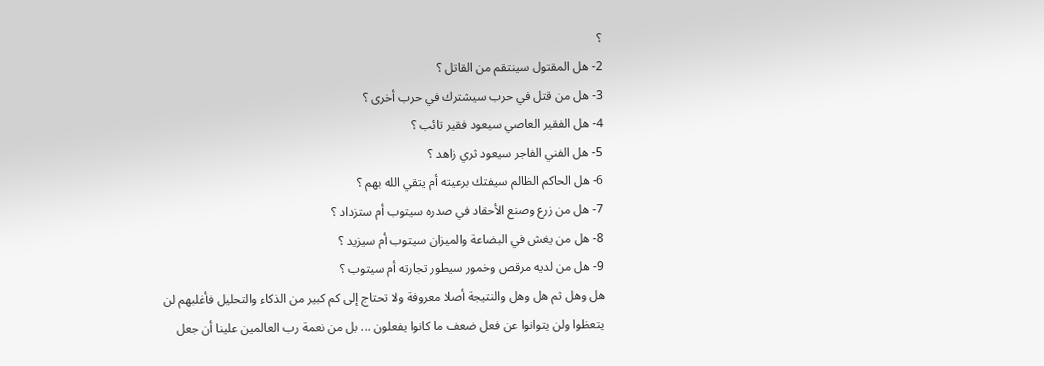؟
2- هل المقتول سينتقم من القاتل ؟
3- هل من قتل في حرب سيشترك في حرب أخرى ؟
4- هل الفقير العاصي سيعود فقير تائب ؟
5- هل الفني الفاجر سيعود ثري زاهد ؟
6- هل الحاكم الظالم سيفتك برعيته أم يتقي الله بهم ؟
7- هل من زرع وصنع الأحقاد في صدره سيتوب أم ستزداد ؟
8- هل من يغش في البضاعة والميزان سيتوب أم سيزيد ؟
9- هل من لديه مرقص وخمور سيطور تجارته أم سيتوب ؟
هل وهل ثم هل وهل والنتيجة أصلا معروفة ولا تحتاج إلى كم كبير من الذكاء والتحليل فأغلبهم لن يتعظوا ولن يتوانوا عن فعل ضعف ما كانوا يفعلون ... بل من نعمة رب العالمين علينا أن جعل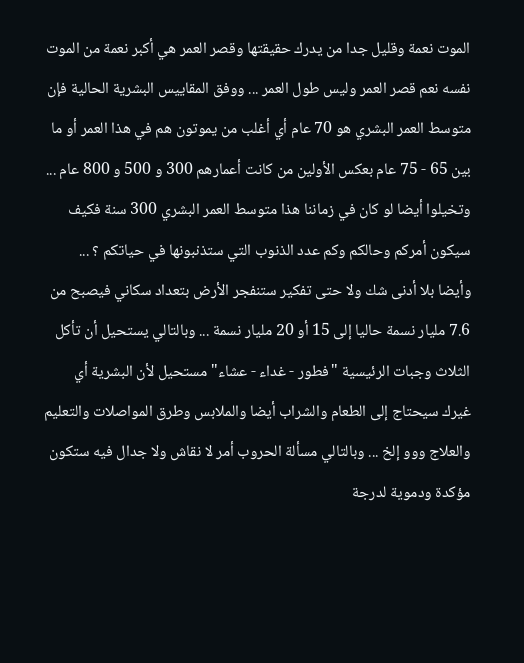الموت نعمة وقليل جدا من يدرك حقيقتها وقصر العمر هي أكبر نعمة من الموت نفسه نعم قصر العمر وليس طول العمر ... ووفق المقاييس البشرية الحالية فإن متوسط العمر البشري هو 70 عام أي أغلب من يموتون هم في هذا العمر أو ما بين 65 - 75 عام بعكس الأولين من كانت أعمارهم 300 و 500 و 800 عام ... وتخيلوا أيضا لو كان في زماننا هذا متوسط العمر البشري 300 سنة فكيف سيكون أمركم وحالكم وكم عدد الذنوب التي ستذنبونها في حياتكم ؟ ... وأيضا بلا أدنى شك ولا حتى تفكير ستنفجر الأرض بتعداد سكاني فيصبح من 7.6 مليار نسمة حاليا إلى 15 أو 20 مليار نسمة ... وبالتالي يستحيل أن تأكل الثلاث وجبات الرئيسية "فطور - غداء - عشاء" مستحيل لأن البشرية أي غيرك سيحتاج إلى الطعام والشراب أيضا والملابس وطرق المواصلات والتعليم والعلاج ووو إلخ ... وبالتالي مسألة الحروب أمر لا نقاش ولا جدال فيه ستكون مؤكدة ودموية لدرجة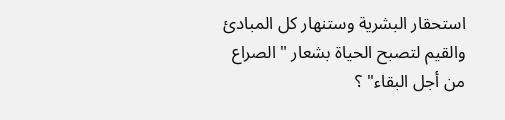استحقار البشرية وستنهار كل المبادئ والقيم لتصبح الحياة بشعار " الصراع من أجل البقاء" ؟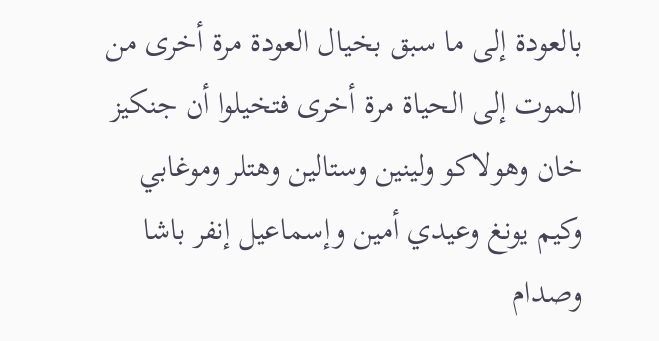بالعودة إلى ما سبق بخيال العودة مرة أخرى من الموت إلى الحياة مرة أخرى فتخيلوا أن جنكيز خان وهولاكو ولينين وستالين وهتلر وموغابي وكيم يونغ وعيدي أمين وإسماعيل إنفر باشا وصدام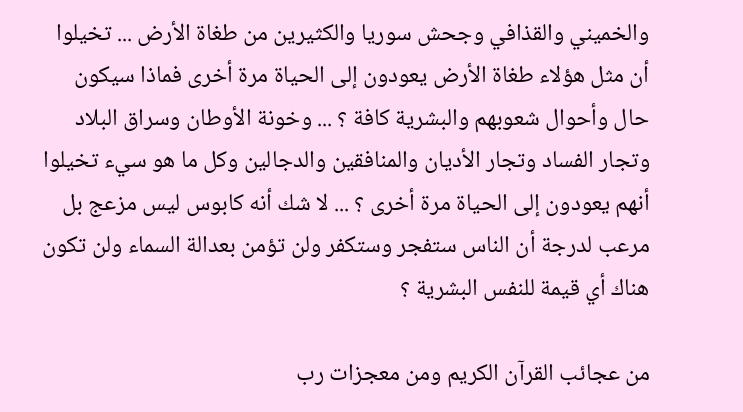والخميني والقذافي وجحش سوريا والكثيرين من طغاة الأرض ... تخيلوا أن مثل هؤلاء طغاة الأرض يعودون إلى الحياة مرة أخرى فماذا سيكون حال وأحوال شعوبهم والبشرية كافة ؟ ... وخونة الأوطان وسراق البلاد وتجار الفساد وتجار الأديان والمنافقين والدجالين وكل ما هو سيء تخيلوا أنهم يعودون إلى الحياة مرة أخرى ؟ ... لا شك أنه كابوس ليس مزعج بل مرعب لدرجة أن الناس ستفجر وستكفر ولن تؤمن بعدالة السماء ولن تكون هناك أي قيمة للنفس البشرية ؟

من عجائب القرآن الكريم ومن معجزات رب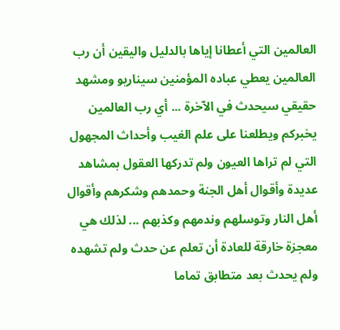العالمين التي أعطانا إياها بالدليل واليقين أن رب العالمين يعطي عباده المؤمنين سيناريو ومشهد حقيقي سيحدث في الآخرة ... أي رب العالمين يخبركم ويطلعنا على علم الغيب وأحداث المجهول التي لم تراها العيون ولم تدركها العقول بمشاهد عديدة وأقوال أهل الجنة وحمدهم وشكرهم وأقوال أهل النار وتوسلهم وندمهم وكذبهم ... لذلك هي معجزة خارقة للعادة أن تعلم عن حدث ولم تشهده ولم يحدث بعد متطابق تماما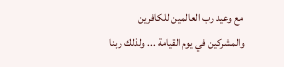مع وعيد رب العالمين للكافرين والمشركين في يوم القيامة ... ولذلك ربنا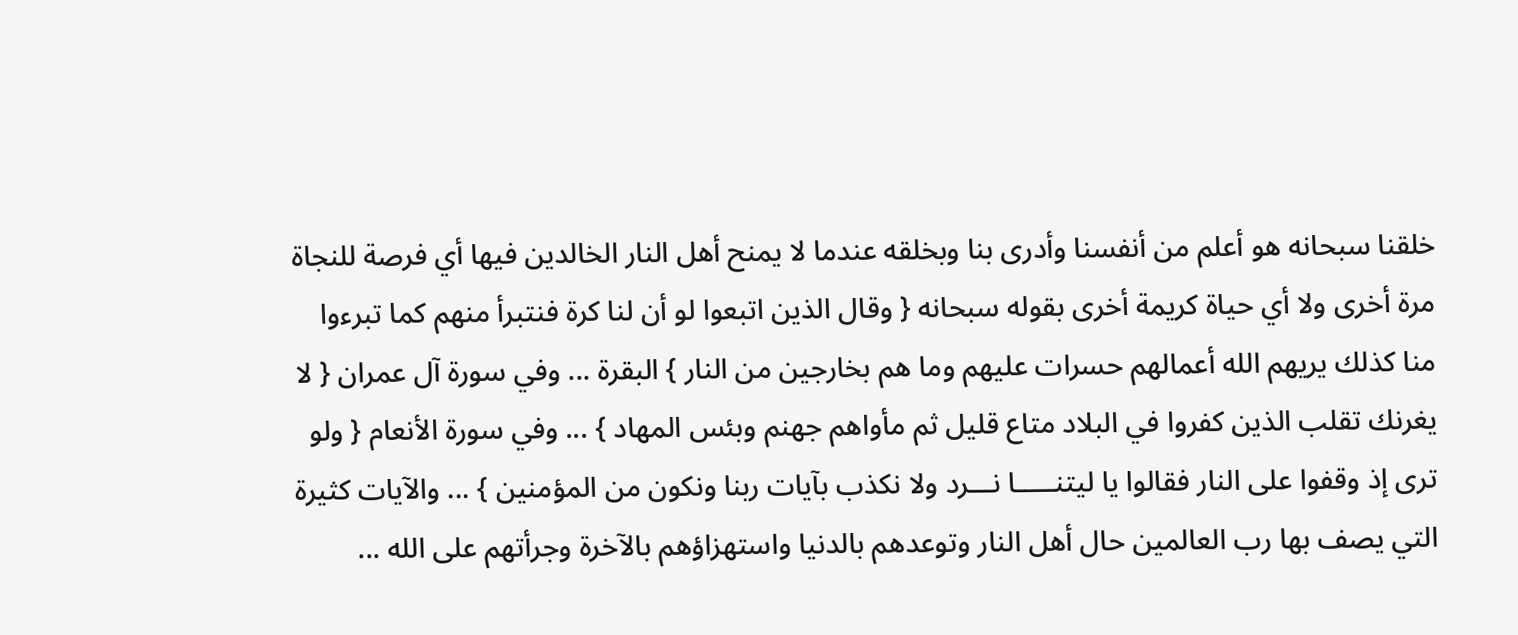خلقنا سبحانه هو أعلم من أنفسنا وأدرى بنا وبخلقه عندما لا يمنح أهل النار الخالدين فيها أي فرصة للنجاة مرة أخرى ولا أي حياة كريمة أخرى بقوله سبحانه { وقال الذين اتبعوا لو أن لنا كرة فنتبرأ منهم كما تبرءوا منا كذلك يريهم الله أعمالهم حسرات عليهم وما هم بخارجين من النار } البقرة ... وفي سورة آل عمران { لا يغرنك تقلب الذين كفروا في البلاد متاع قليل ثم مأواهم جهنم وبئس المهاد } ... وفي سورة الأنعام { ولو ترى إذ وقفوا على النار فقالوا يا ليتنـــــا نـــرد ولا نكذب بآيات ربنا ونكون من المؤمنين } ... والآيات كثيرة التي يصف بها رب العالمين حال أهل النار وتوعدهم بالدنيا واستهزاؤهم بالآخرة وجرأتهم على الله ...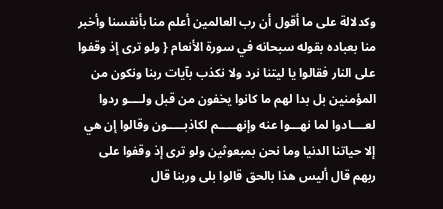وكدلالة على ما أقول أن رب العالمين أعلم منا بأنفسنا وأخبر منا بعباده بقوله سبحانه في سورة الأنعام { ولو ترى إذ وقفوا على النار فقالوا يا ليتنا نرد ولا نكذب بآيات ربنا ونكون من المؤمنين بل بدا لهم ما كانوا يخفون من قبل ولــــو ردوا لعــــادوا لما نهـــوا عنه وإنهـــــم لكاذبـــــون وقالوا إن هي إلا حياتنا الدنيا وما نحن بمبعوثين ولو ترى إذ وقفوا على ربهم قال أليس هذا بالحق قالوا بلى وربنا قال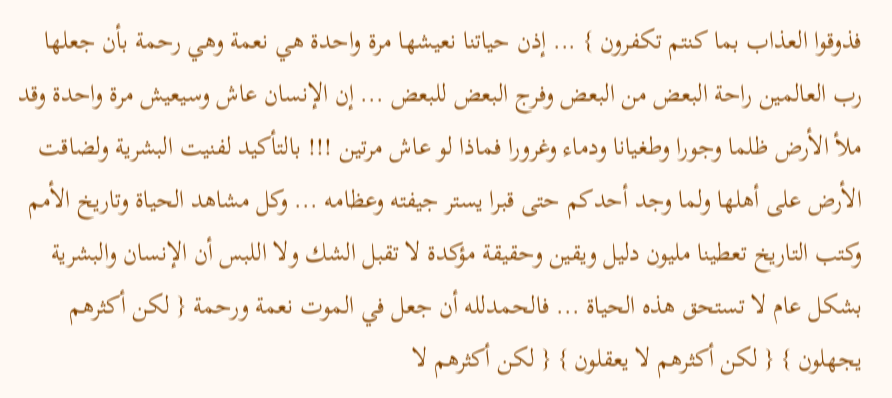فذوقوا العذاب بما كنتم تكفرون } ... إذن حياتنا نعيشها مرة واحدة هي نعمة وهي رحمة بأن جعلها رب العالمين راحة البعض من البعض وفرج البعض للبعض ... إن الإنسان عاش وسيعيش مرة واحدة وقد ملأ الأرض ظلما وجورا وطغيانا ودماء وغرورا فماذا لو عاش مرتين !!! بالتأكيد لفنيت البشرية ولضاقت الأرض على أهلها ولما وجد أحدكم حتى قبرا يستر جيفته وعظامه ... وكل مشاهد الحياة وتاريخ الأمم وكتب التاريخ تعطينا مليون دليل ويقين وحقيقة مؤكدة لا تقبل الشك ولا اللبس أن الإنسان والبشرية بشكل عام لا تستحق هذه الحياة ... فالحمدلله أن جعل في الموت نعمة ورحمة { لكن أكثرهم يجهلون } { لكن أكثرهم لا يعقلون } { لكن أكثرهم لا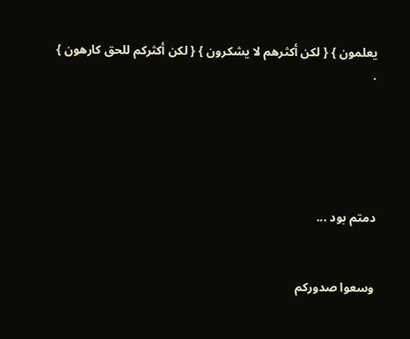يعلمون } { لكن أكثرهم لا يشكرون } { لكن أكثركم للحق كارهون } .





دمتم بود ...


وسعوا صدوركم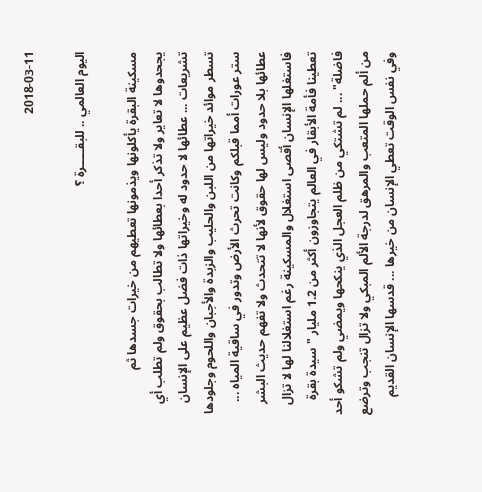2018-03-11

اليوم العالمي .. للبقـــــرة ؟

مسكينة البقرة يأكلونها ويذمونها تعطيهم من خيرات جسدها ثم يجحدوها لا تعاير ولا تذكر أحدا بعطائها ولا تطالب بحقوق ولم تطلب أي تشريعات ... عطائها لا حدود له وخيراتها ذات فضل عظيم على الإنسان تسطر موائد خيراتها من اللبن والحليب والزبدة والأجبان واللحوم وجلودها ستر عورات أمما قبلكم وكانت تحرث الأرض وتدور في ساقية المياه ... عطائها بلا حدود وليس لها حقوق لأنها لا تتحدث ولا تفهم حديث البشر فاستغلها الإنسان أقصى استغلال والمسكينة رغم استغلالنا لها لا تزال تعطينا فأمة الأبقار في العالم يتجاوزون أكثر من 1.2 مليار "سيدة بقرة فاضلة" ... لم تشتكي من ظلم العجل الذي ينكحها ويمضي ولم تشكو أحد من ألم حملها المتعب والمرهق لدرجة الألم المبكي ولا تزال تنجب وترضع وفي نفس الوقت تعطي الإنسان من خيرها ... قدسها الإنسان القديم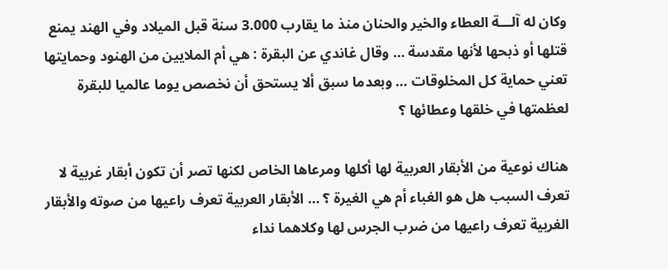وكان له آلـــة العطاء والخير والحنان منذ ما يقارب 3.000 سنة قبل الميلاد وفي الهند يمنع قتلها أو ذبحها لأنها مقدسة ... وقال غاندي عن البقرة : هي أم الملايين من الهنود وحمايتها تعني حماية كل المخلوقات ... وبعدما سبق ألا يستحق أن نخصص يوما عالميا للبقرة لعظمتها في خلقها وعطائها ؟

هناك نوعية من الأبقار العربية لها أكلها ومرعاها الخاص لكنها تصر أن تكون أبقار غربية لا تعرف السبب هل هو الغباء أم هي الغيرة ؟ ... الأبقار العربية تعرف راعيها من صوته والأبقار الغربية تعرف راعيها من ضرب الجرس لها وكلاهما نداء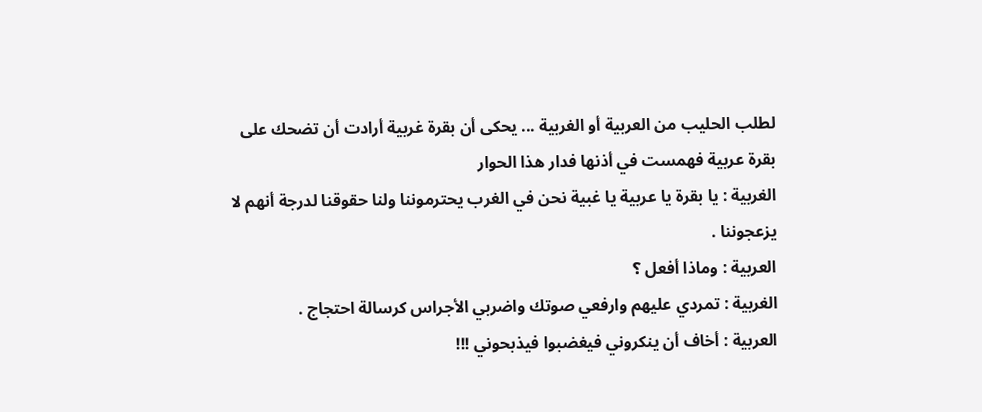لطلب الحليب من العربية أو الغربية ... يحكى أن بقرة غربية أرادت أن تضحك على بقرة عربية فهمست في أذنها فدار هذا الحوار
الغربية : يا بقرة يا عربية يا غبية نحن في الغرب يحترموننا ولنا حقوقنا لدرجة أنهم لا يزعجوننا .
العربية : وماذا أفعل ؟
الغربية : تمردي عليهم وارفعي صوتك واضربي الأجراس كرسالة احتجاج .
العربية : أخاف أن ينكروني فيغضبوا فيذبحوني !!!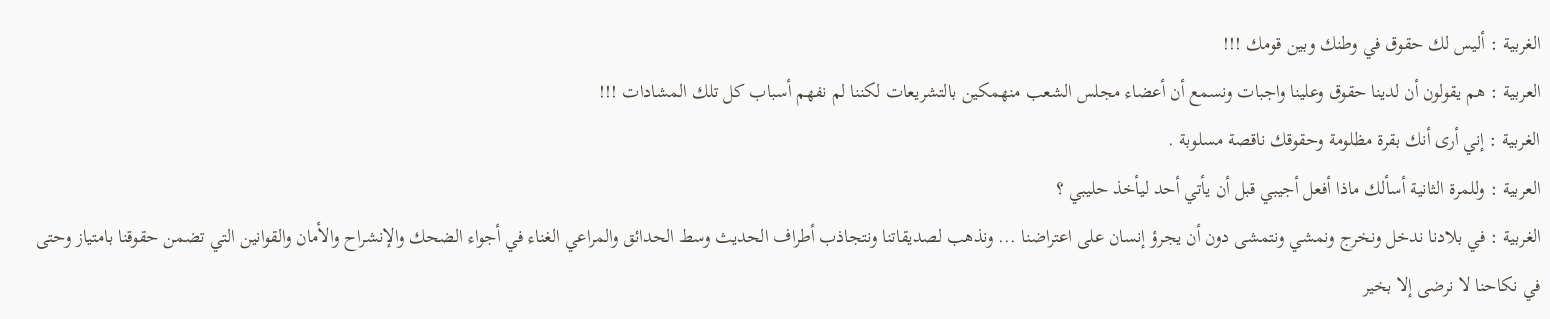الغربية : أليس لك حقوق في وطنك وبين قومك !!!
العربية : هم يقولون أن لدينا حقوق وعلينا واجبات ونسمع أن أعضاء مجلس الشعب منهمكين بالتشريعات لكننا لم نفهم أسباب كل تلك المشادات !!!
الغربية : إني أرى أنك بقرة مظلومة وحقوقك ناقصة مسلوبة .
العربية : وللمرة الثانية أسألك ماذا أفعل أجيبي قبل أن يأتي أحد ليأخذ حليبي ؟
الغربية : في بلادنا ندخل ونخرج ونمشي ونتمشى دون أن يجرؤ إنسان على اعتراضنا ... ونذهب لصديقاتنا ونتجاذب أطراف الحديث وسط الحدائق والمراعي الغناء في أجواء الضحك والإنشراح والأمان والقوانين التي تضمن حقوقنا بامتياز وحتى في نكاحنا لا نرضى إلا بخير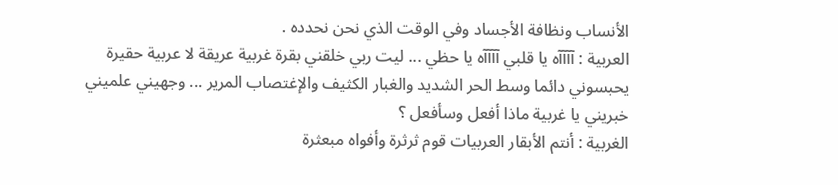الأنساب ونظافة الأجساد وفي الوقت الذي نحن نحدده .
العربية : آآآآه يا قلبي آآآآه يا حظي ... ليت ربي خلقني بقرة غربية عريقة لا عربية حقيرة يحبسوني دائما وسط الحر الشديد والغبار الكثيف والإغتصاب المرير ... وجهيني علميني خبريني يا غربية ماذا أفعل وسأفعل ؟
الغربية : أنتم الأبقار العربيات قوم ثرثرة وأفواه مبعثرة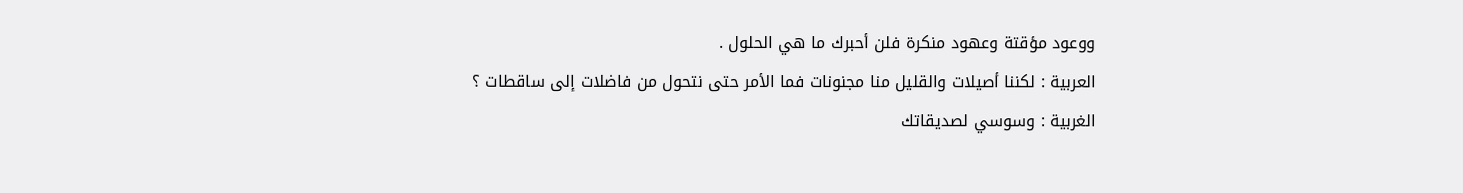ووعود مؤقتة وعهود منكرة فلن أحبرك ما هي الحلول .
العربية : لكننا أصيلات والقليل منا مجنونات فما الأمر حتى نتحول من فاضلات إلى ساقطات ؟
الغربية : وسوسي لصديقاتك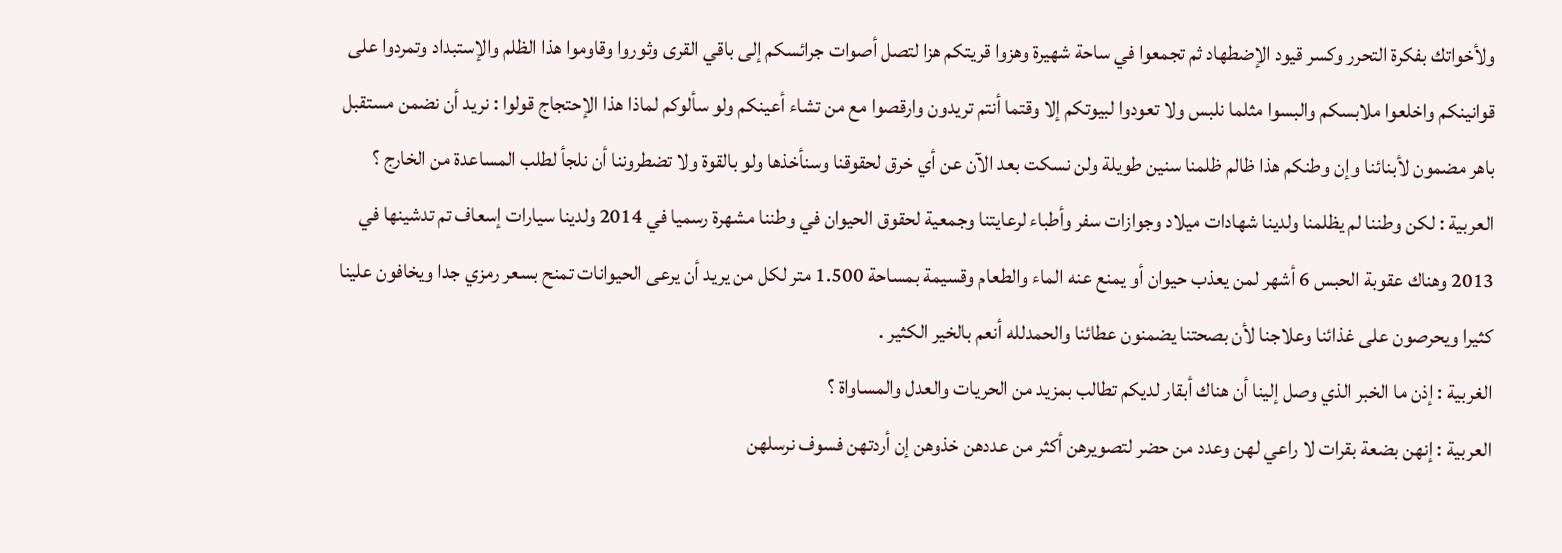ولأخواتك بفكرة التحرر وكسر قيود الإضطهاد ثم تجمعوا في ساحة شهيرة وهزوا قريتكم هزا لتصل أصوات جرائسكم إلى باقي القرى وثوروا وقاوموا هذا الظلم والإستبداد وتمردوا على قوانينكم واخلعوا ملابسكم والبسوا مثلما نلبس ولا تعودوا لبيوتكم إلا وقتما أنتم تريدون وارقصوا مع من تشاء أعينكم ولو سألوكم لماذا هذا الإحتجاج قولوا : نريد أن نضمن مستقبل باهر مضمون لأبنائنا وإن وطنكم هذا ظالم ظلمنا سنين طويلة ولن نسكت بعد الآن عن أي خرق لحقوقنا وسنأخذها ولو بالقوة ولا تضطروننا أن نلجأ لطلب المساعدة من الخارج ؟
العربية : لكن وطننا لم يظلمنا ولدينا شهادات ميلاد وجوازات سفر وأطباء لرعايتنا وجمعية لحقوق الحيوان في وطننا مشهرة رسميا في 2014 ولدينا سيارات إسعاف تم تدشينها في 2013 وهناك عقوبة الحبس 6 أشهر لمن يعذب حيوان أو يمنع عنه الماء والطعام وقسيمة بمساحة 1.500 متر لكل من يريد أن يرعى الحيوانات تمنح بسعر رمزي جدا ويخافون علينا كثيرا ويحرصون على غذائنا وعلاجنا لأن بصحتنا يضمنون عطائنا والحمدلله أنعم بالخير الكثير .
الغربية : إذن ما الخبر الذي وصل إلينا أن هناك أبقار لديكم تطالب بمزيد من الحريات والعدل والمساواة ؟
العربية : إنهن بضعة بقرات لا راعي لهن وعدد من حضر لتصويرهن أكثر من عددهن خذوهن إن أردتهن فسوف نرسلهن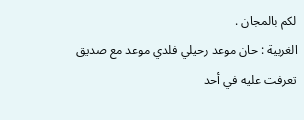لكم بالمجان .
الغربية : حان موعد رحيلي فلدي موعد مع صديق تعرفت عليه في أحد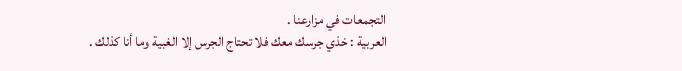التجمعات في مزارعنا .
العربية : خذي جرسك معك فلا تحتاج الجرس إلا الغبية وما أنا كذلك .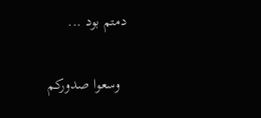دمتم بود ...


  وسعوا صدوركم